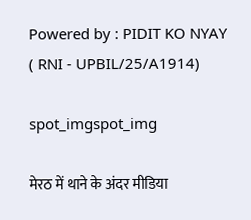Powered by : PIDIT KO NYAY ( RNI - UPBIL/25/A1914)

spot_imgspot_img

मेरठ में थाने के अंदर मीडिया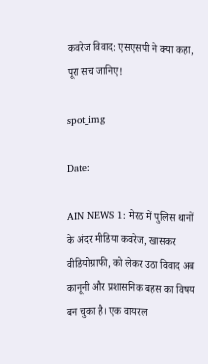कवरेज विवाद: एसएसपी ने क्या कहा, पूरा सच जानिए!

spot_img

Date:

AIN NEWS 1: मेरठ में पुलिस थानों के अंदर मीडिया कवरेज, खासकर वीडियोग्राफी, को लेकर उठा विवाद अब कानूनी और प्रशासनिक बहस का विषय बन चुका है। एक वायरल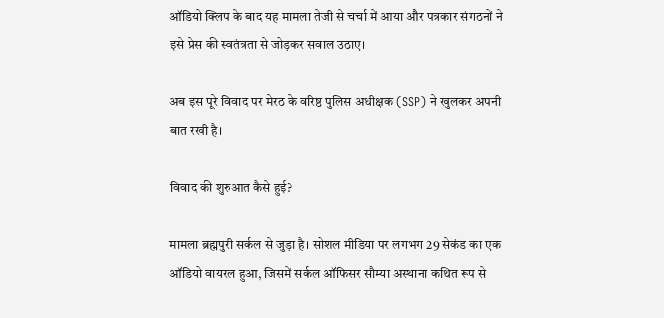ऑडियो क्लिप के बाद यह मामला तेजी से चर्चा में आया और पत्रकार संगठनों ने इसे प्रेस की स्वतंत्रता से जोड़कर सवाल उठाए।

अब इस पूरे विवाद पर मेरठ के वरिष्ठ पुलिस अधीक्षक (SSP) ने खुलकर अपनी बात रखी है।

विवाद की शुरुआत कैसे हुई?

मामला ब्रह्मपुरी सर्कल से जुड़ा है। सोशल मीडिया पर लगभग 29 सेकंड का एक ऑडियो वायरल हुआ, जिसमें सर्कल ऑफिसर सौम्या अस्थाना कथित रूप से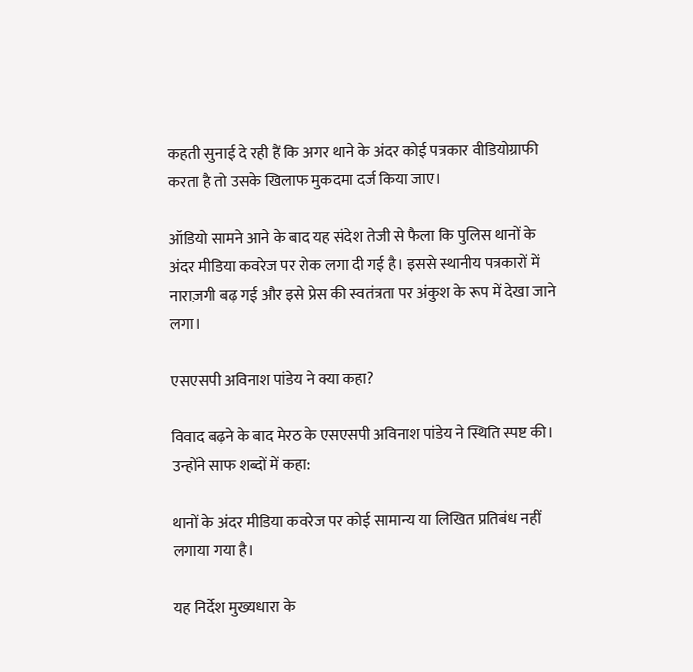कहती सुनाई दे रही हैं कि अगर थाने के अंदर कोई पत्रकार वीडियोग्राफी करता है तो उसके खिलाफ मुकदमा दर्ज किया जाए।

ऑडियो सामने आने के बाद यह संदेश तेजी से फैला कि पुलिस थानों के अंदर मीडिया कवरेज पर रोक लगा दी गई है। इससे स्थानीय पत्रकारों में नाराज़गी बढ़ गई और इसे प्रेस की स्वतंत्रता पर अंकुश के रूप में देखा जाने लगा।

एसएसपी अविनाश पांडेय ने क्या कहा?

विवाद बढ़ने के बाद मेरठ के एसएसपी अविनाश पांडेय ने स्थिति स्पष्ट की। उन्होंने साफ शब्दों में कहा:

थानों के अंदर मीडिया कवरेज पर कोई सामान्य या लिखित प्रतिबंध नहीं लगाया गया है।

यह निर्देश मुख्यधारा के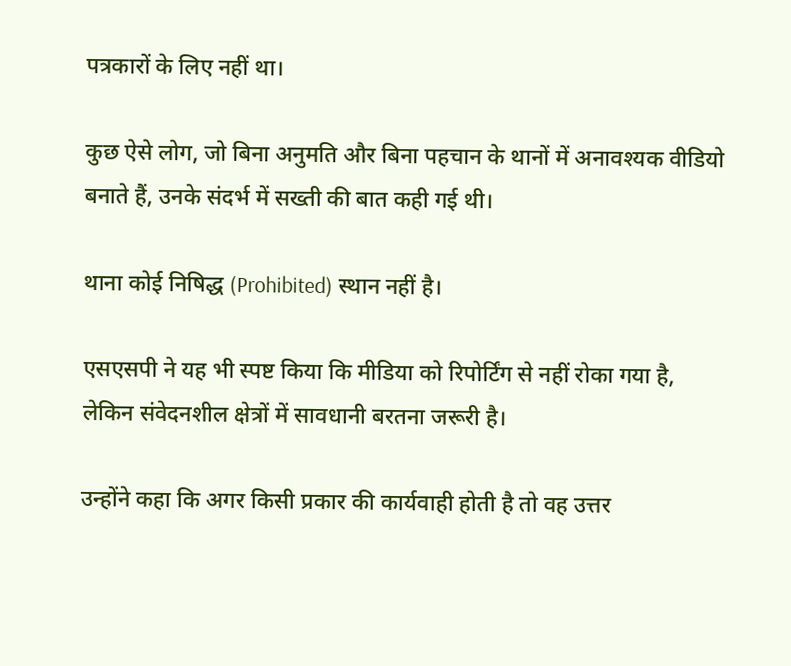पत्रकारों के लिए नहीं था।

कुछ ऐसे लोग, जो बिना अनुमति और बिना पहचान के थानों में अनावश्यक वीडियो बनाते हैं, उनके संदर्भ में सख्ती की बात कही गई थी।

थाना कोई निषिद्ध (Prohibited) स्थान नहीं है।

एसएसपी ने यह भी स्पष्ट किया कि मीडिया को रिपोर्टिंग से नहीं रोका गया है, लेकिन संवेदनशील क्षेत्रों में सावधानी बरतना जरूरी है।

उन्होंने कहा कि अगर किसी प्रकार की कार्यवाही होती है तो वह उत्तर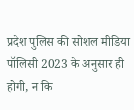प्रदेश पुलिस की सोशल मीडिया पॉलिसी 2023 के अनुसार ही होगी, न कि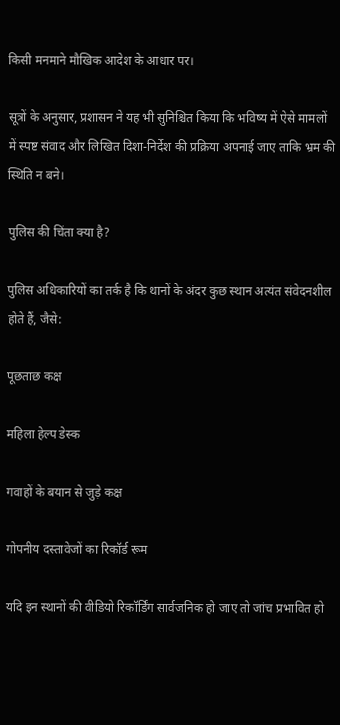किसी मनमाने मौखिक आदेश के आधार पर।

सूत्रों के अनुसार, प्रशासन ने यह भी सुनिश्चित किया कि भविष्य में ऐसे मामलों में स्पष्ट संवाद और लिखित दिशा-निर्देश की प्रक्रिया अपनाई जाए ताकि भ्रम की स्थिति न बने।

पुलिस की चिंता क्या है?

पुलिस अधिकारियों का तर्क है कि थानों के अंदर कुछ स्थान अत्यंत संवेदनशील होते हैं, जैसे:

पूछताछ कक्ष

महिला हेल्प डेस्क

गवाहों के बयान से जुड़े कक्ष

गोपनीय दस्तावेजों का रिकॉर्ड रूम

यदि इन स्थानों की वीडियो रिकॉर्डिंग सार्वजनिक हो जाए तो जांच प्रभावित हो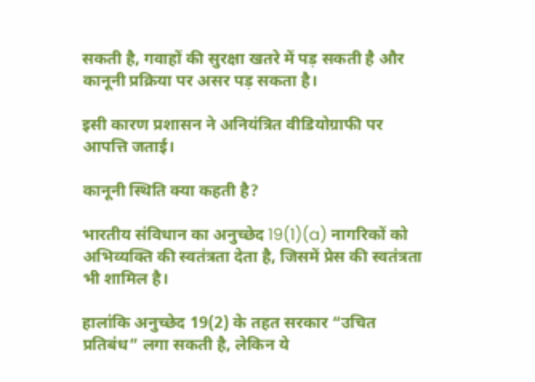सकती है, गवाहों की सुरक्षा खतरे में पड़ सकती है और कानूनी प्रक्रिया पर असर पड़ सकता है।

इसी कारण प्रशासन ने अनियंत्रित वीडियोग्राफी पर आपत्ति जताई।

कानूनी स्थिति क्या कहती है?

भारतीय संविधान का अनुच्छेद 19(1)(a) नागरिकों को अभिव्यक्ति की स्वतंत्रता देता है, जिसमें प्रेस की स्वतंत्रता भी शामिल है।

हालांकि अनुच्छेद 19(2) के तहत सरकार “उचित प्रतिबंध” लगा सकती है, लेकिन ये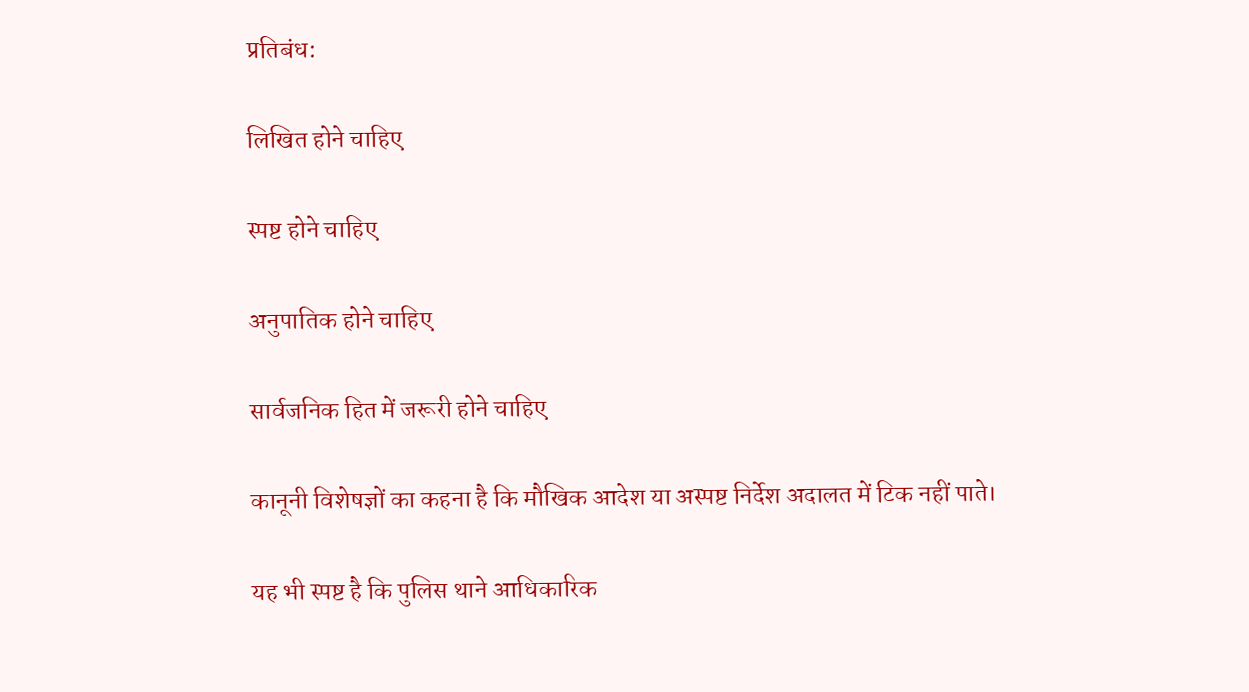प्रतिबंध:

लिखित होने चाहिए

स्पष्ट होने चाहिए

अनुपातिक होने चाहिए

सार्वजनिक हित में जरूरी होने चाहिए

कानूनी विशेषज्ञों का कहना है कि मौखिक आदेश या अस्पष्ट निर्देश अदालत में टिक नहीं पाते।

यह भी स्पष्ट है कि पुलिस थाने आधिकारिक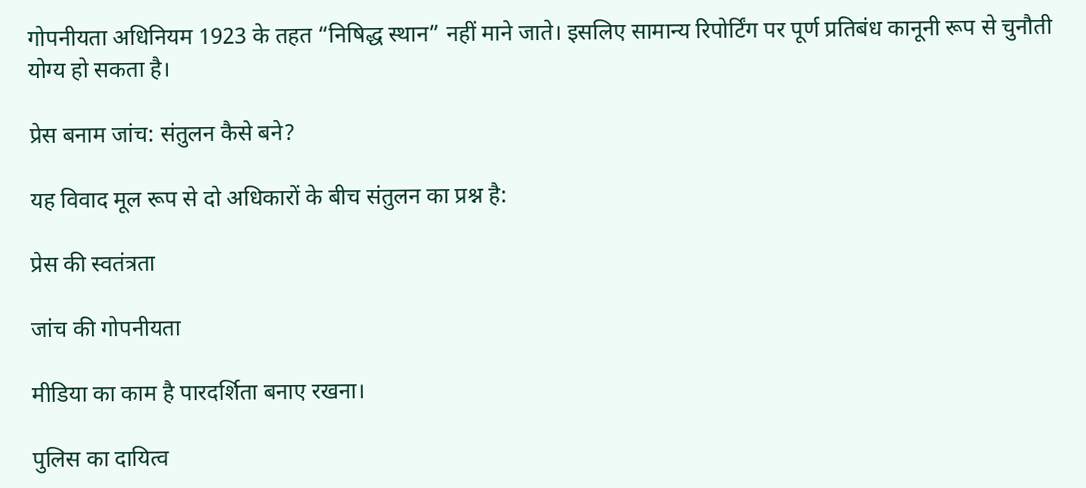गोपनीयता अधिनियम 1923 के तहत “निषिद्ध स्थान” नहीं माने जाते। इसलिए सामान्य रिपोर्टिंग पर पूर्ण प्रतिबंध कानूनी रूप से चुनौती योग्य हो सकता है।

प्रेस बनाम जांच: संतुलन कैसे बने?

यह विवाद मूल रूप से दो अधिकारों के बीच संतुलन का प्रश्न है:

प्रेस की स्वतंत्रता

जांच की गोपनीयता

मीडिया का काम है पारदर्शिता बनाए रखना।

पुलिस का दायित्व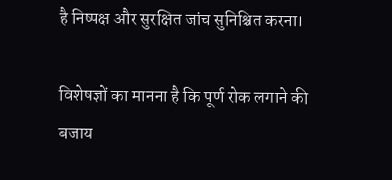है निष्पक्ष और सुरक्षित जांच सुनिश्चित करना।

विशेषज्ञों का मानना है कि पूर्ण रोक लगाने की बजाय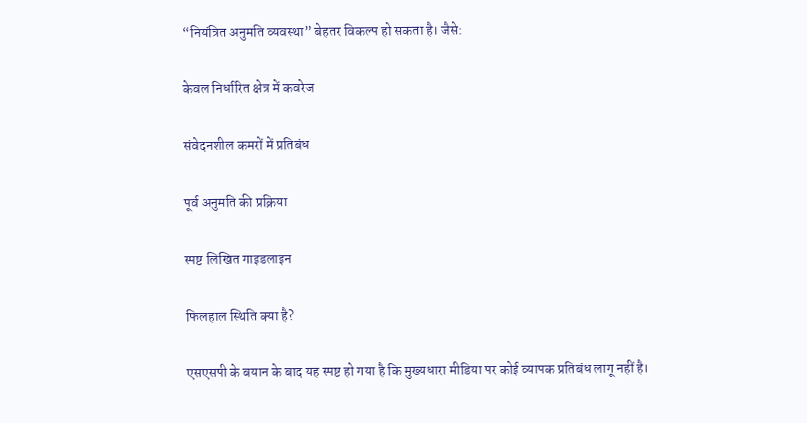“नियंत्रित अनुमति व्यवस्था” बेहतर विकल्प हो सकता है। जैसे:

केवल निर्धारित क्षेत्र में कवरेज

संवेदनशील कमरों में प्रतिबंध

पूर्व अनुमति की प्रक्रिया

स्पष्ट लिखित गाइडलाइन

फिलहाल स्थिति क्या है?

एसएसपी के बयान के बाद यह स्पष्ट हो गया है कि मुख्यधारा मीडिया पर कोई व्यापक प्रतिबंध लागू नहीं है।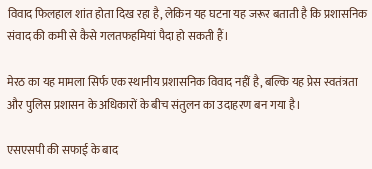विवाद फिलहाल शांत होता दिख रहा है, लेकिन यह घटना यह जरूर बताती है कि प्रशासनिक संवाद की कमी से कैसे गलतफहमियां पैदा हो सकती हैं।

मेरठ का यह मामला सिर्फ एक स्थानीय प्रशासनिक विवाद नहीं है, बल्कि यह प्रेस स्वतंत्रता और पुलिस प्रशासन के अधिकारों के बीच संतुलन का उदाहरण बन गया है।

एसएसपी की सफाई के बाद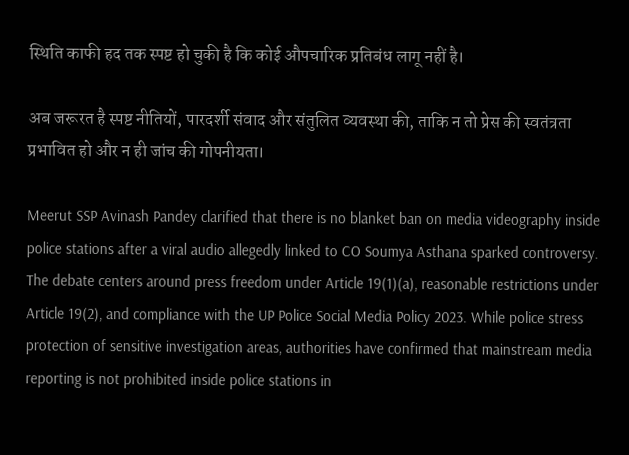स्थिति काफी हद तक स्पष्ट हो चुकी है कि कोई औपचारिक प्रतिबंध लागू नहीं है।

अब जरूरत है स्पष्ट नीतियों, पारदर्शी संवाद और संतुलित व्यवस्था की, ताकि न तो प्रेस की स्वतंत्रता प्रभावित हो और न ही जांच की गोपनीयता।

Meerut SSP Avinash Pandey clarified that there is no blanket ban on media videography inside police stations after a viral audio allegedly linked to CO Soumya Asthana sparked controversy. The debate centers around press freedom under Article 19(1)(a), reasonable restrictions under Article 19(2), and compliance with the UP Police Social Media Policy 2023. While police stress protection of sensitive investigation areas, authorities have confirmed that mainstream media reporting is not prohibited inside police stations in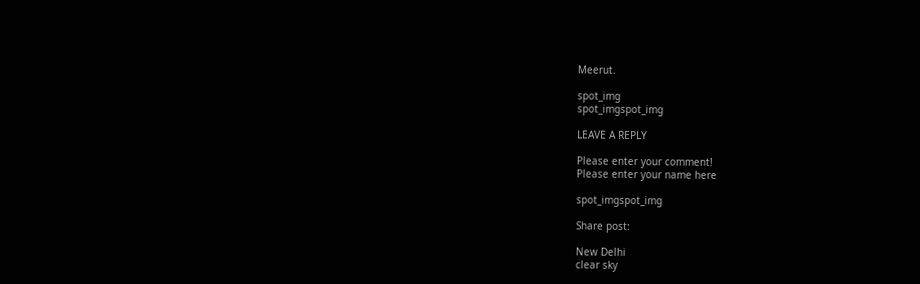Meerut.

spot_img
spot_imgspot_img

LEAVE A REPLY

Please enter your comment!
Please enter your name here

spot_imgspot_img

Share post:

New Delhi
clear sky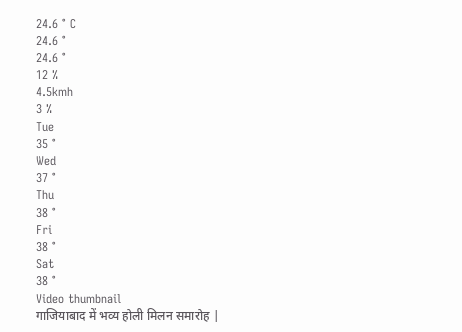24.6 ° C
24.6 °
24.6 °
12 %
4.5kmh
3 %
Tue
35 °
Wed
37 °
Thu
38 °
Fri
38 °
Sat
38 °
Video thumbnail
गाजियाबाद में भव्य होली मिलन समारोह |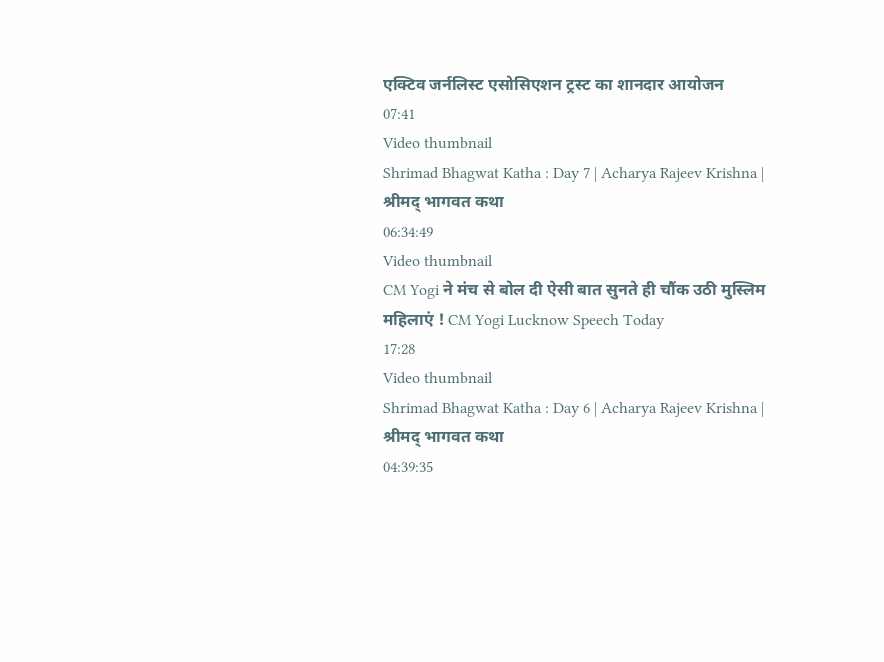एक्टिव जर्नलिस्ट एसोसिएशन ट्रस्ट का शानदार आयोजन
07:41
Video thumbnail
Shrimad Bhagwat Katha : Day 7 | Acharya Rajeev Krishna | श्रीमद् भागवत कथा
06:34:49
Video thumbnail
CM Yogi ने मंच से बोल दी ऐसी बात सुनते ही चौंक उठी मुस्लिम महिलाएं ! CM Yogi Lucknow Speech Today
17:28
Video thumbnail
Shrimad Bhagwat Katha : Day 6 | Acharya Rajeev Krishna | श्रीमद् भागवत कथा
04:39:35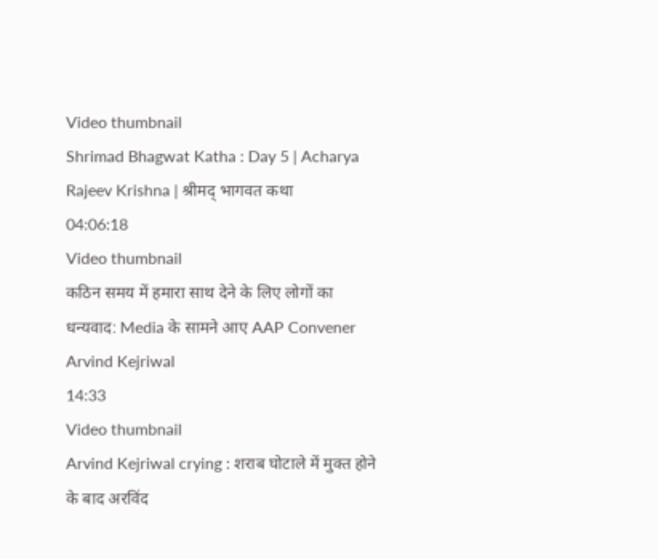Video thumbnail
Shrimad Bhagwat Katha : Day 5 | Acharya Rajeev Krishna | श्रीमद् भागवत कथा
04:06:18
Video thumbnail
कठिन समय में हमारा साथ देने के लिए लोगों का धन्यवाद: Media के सामने आए AAP Convener Arvind Kejriwal
14:33
Video thumbnail
Arvind Kejriwal crying : शराब घोटाले में मुक्त होने के बाद अरविंद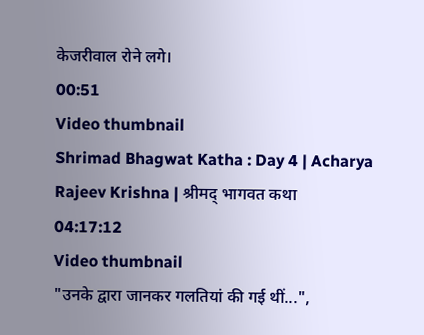केजरीवाल रोने लगे।
00:51
Video thumbnail
Shrimad Bhagwat Katha : Day 4 | Acharya Rajeev Krishna | श्रीमद् भागवत कथा
04:17:12
Video thumbnail
"उनके द्वारा जानकर गलतियां की गई थीं...",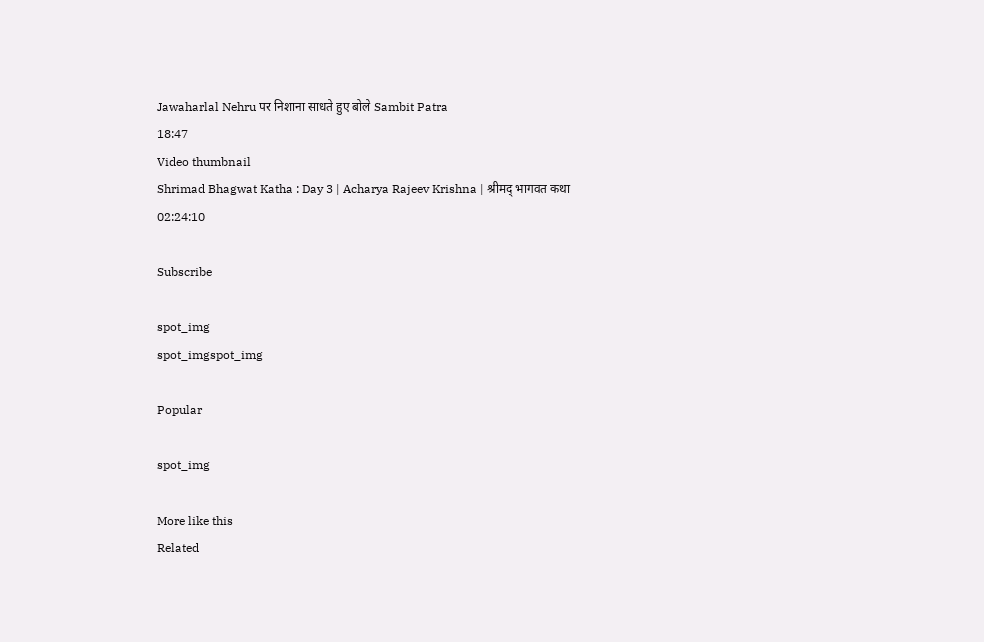Jawaharlal Nehru पर निशाना साधते हुए बोले Sambit Patra
18:47
Video thumbnail
Shrimad Bhagwat Katha : Day 3 | Acharya Rajeev Krishna | श्रीमद् भागवत कथा
02:24:10

Subscribe

spot_img
spot_imgspot_img

Popular

spot_img

More like this
Related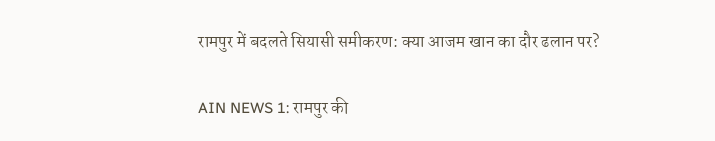रामपुर में बदलते सियासी समीकरण: क्या आजम खान का दौर ढलान पर?

AIN NEWS 1: रामपुर की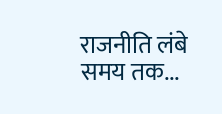राजनीति लंबे समय तक...